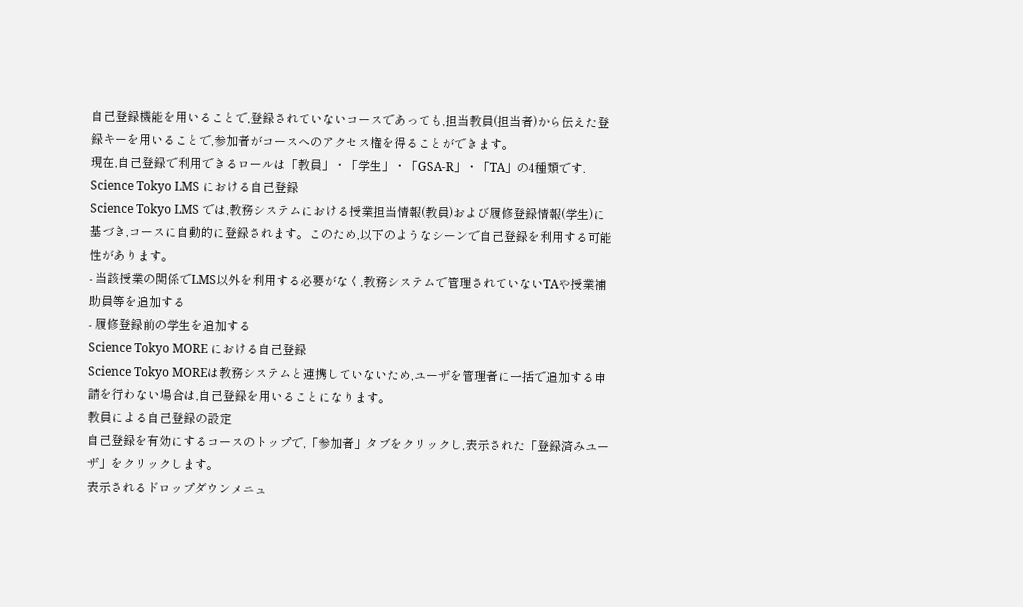自己登録機能を用いることで,登録されていないコースであっても,担当教員(担当者)から伝えた登録キーを用いることで,参加者がコースへのアクセス権を得ることができます。
現在,自己登録で利用できるロールは「教員」・「学生」・「GSA-R」・「TA」の4種類です.
Science Tokyo LMS における自己登録
Science Tokyo LMS では,教務システムにおける授業担当情報(教員)および履修登録情報(学生)に基づき,コースに自動的に登録されます。このため,以下のようなシーンで自己登録を利用する可能性があります。
- 当該授業の関係でLMS以外を利用する必要がなく,教務システムで管理されていないTAや授業補助員等を追加する
- 履修登録前の学生を追加する
Science Tokyo MORE における自己登録
Science Tokyo MOREは教務システムと連携していないため,ユーザを管理者に一括で追加する申請を行わない場合は,自己登録を用いることになります。
教員による自己登録の設定
自己登録を有効にするコースのトップで,「参加者」タブをクリックし,表示された「登録済みユーザ」をクリックします。
表示されるドロップダウンメニュ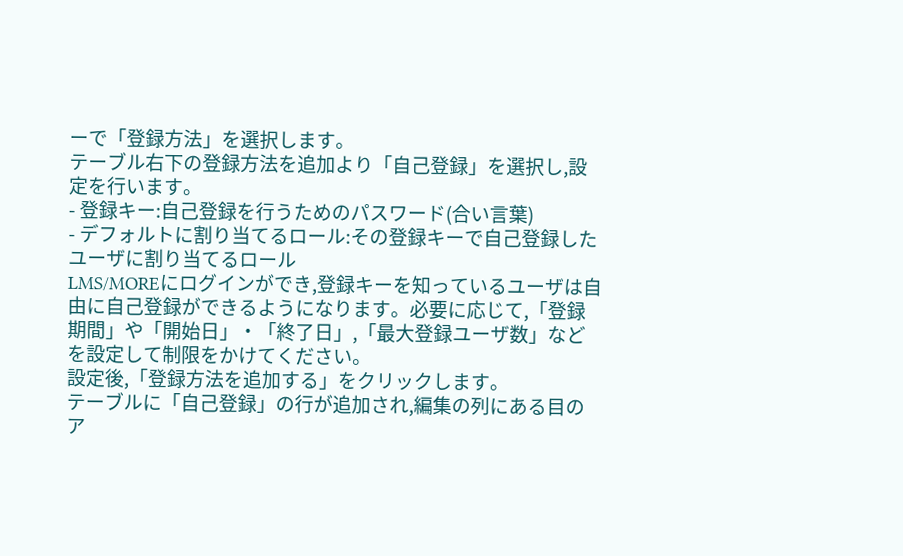ーで「登録方法」を選択します。
テーブル右下の登録方法を追加より「自己登録」を選択し,設定を行います。
- 登録キー:自己登録を行うためのパスワード(合い言葉)
- デフォルトに割り当てるロール:その登録キーで自己登録したユーザに割り当てるロール
LMS/MOREにログインができ,登録キーを知っているユーザは自由に自己登録ができるようになります。必要に応じて,「登録期間」や「開始日」・「終了日」,「最大登録ユーザ数」などを設定して制限をかけてください。
設定後,「登録方法を追加する」をクリックします。
テーブルに「自己登録」の行が追加され,編集の列にある目のア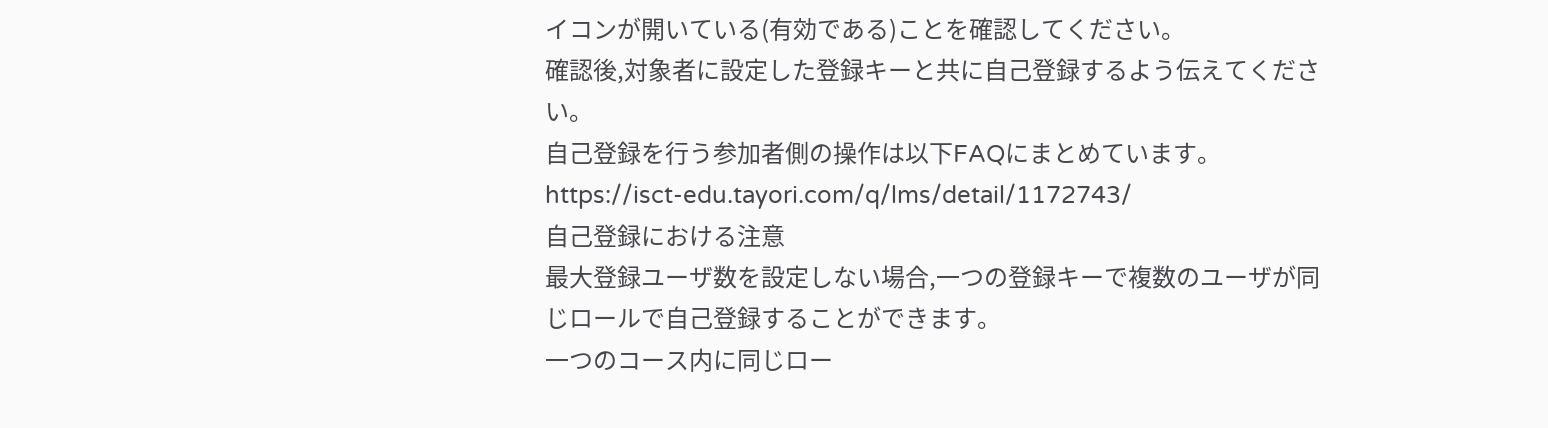イコンが開いている(有効である)ことを確認してください。
確認後,対象者に設定した登録キーと共に自己登録するよう伝えてください。
自己登録を行う参加者側の操作は以下FAQにまとめています。
https://isct-edu.tayori.com/q/lms/detail/1172743/
自己登録における注意
最大登録ユーザ数を設定しない場合,一つの登録キーで複数のユーザが同じロールで自己登録することができます。
一つのコース内に同じロー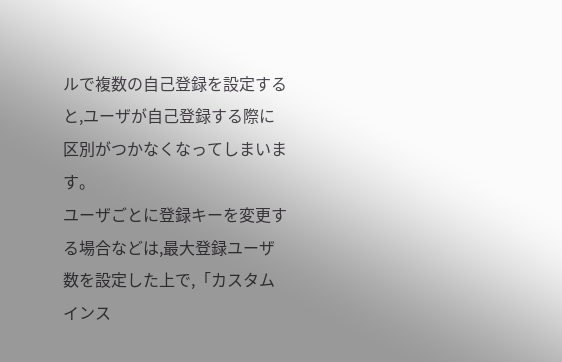ルで複数の自己登録を設定すると,ユーザが自己登録する際に区別がつかなくなってしまいます。
ユーザごとに登録キーを変更する場合などは,最大登録ユーザ数を設定した上で,「カスタムインス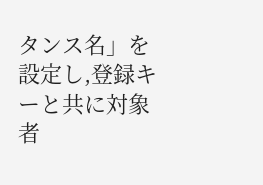タンス名」を設定し,登録キーと共に対象者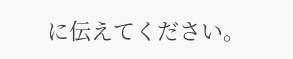に伝えてください。